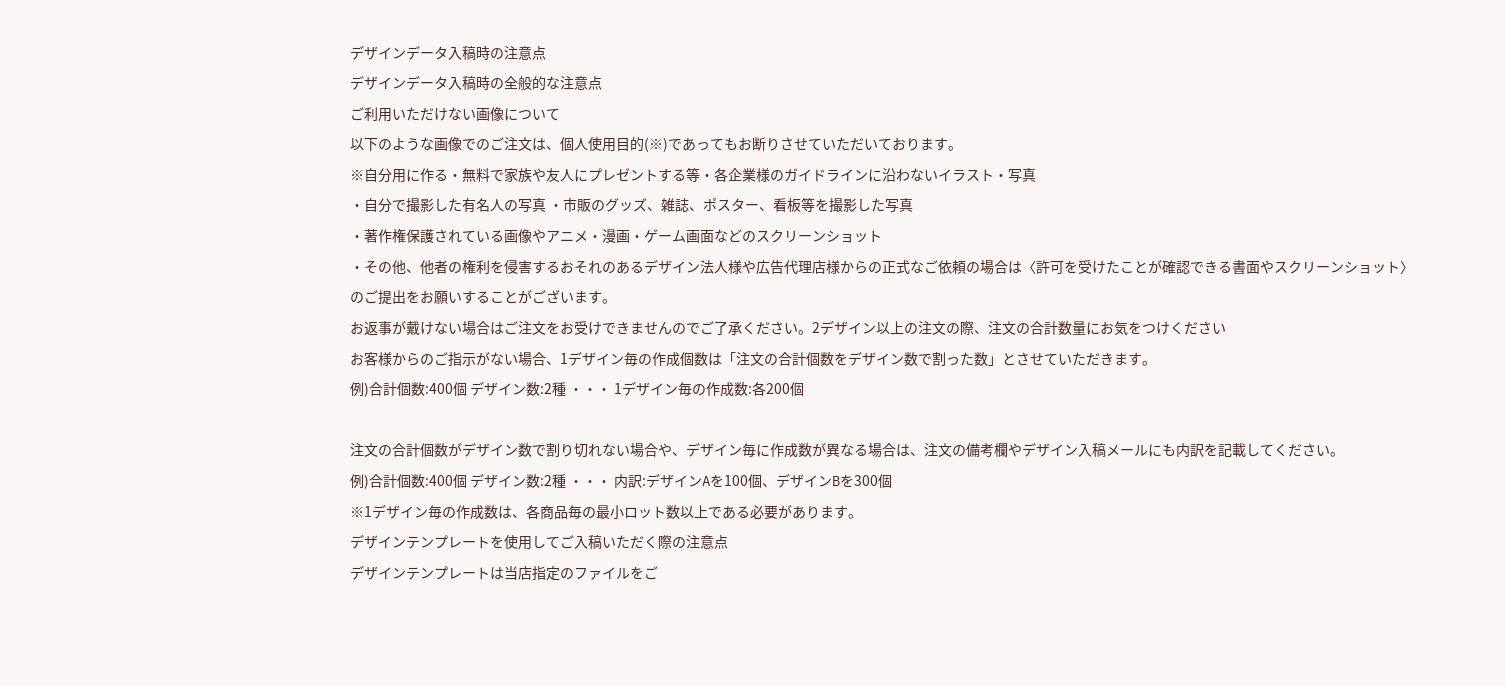デザインデータ入稿時の注意点
デザインデータ入稿時の全般的な注意点
ご利用いただけない画像について
以下のような画像でのご注文は、個人使用目的(※)であってもお断りさせていただいております。
※自分用に作る・無料で家族や友人にプレゼントする等・各企業様のガイドラインに沿わないイラスト・写真
・自分で撮影した有名人の写真 ・市販のグッズ、雑誌、ポスター、看板等を撮影した写真
・著作権保護されている画像やアニメ・漫画・ゲーム画面などのスクリーンショット
・その他、他者の権利を侵害するおそれのあるデザイン法人様や広告代理店様からの正式なご依頼の場合は〈許可を受けたことが確認できる書面やスクリーンショット〉のご提出をお願いすることがございます。
お返事が戴けない場合はご注文をお受けできませんのでご了承ください。2デザイン以上の注文の際、注文の合計数量にお気をつけください
お客様からのご指示がない場合、1デザイン毎の作成個数は「注文の合計個数をデザイン数で割った数」とさせていただきます。
例)合計個数:400個 デザイン数:2種 ・・・ 1デザイン毎の作成数:各200個

注文の合計個数がデザイン数で割り切れない場合や、デザイン毎に作成数が異なる場合は、注文の備考欄やデザイン入稿メールにも内訳を記載してください。
例)合計個数:400個 デザイン数:2種 ・・・ 内訳:デザインAを100個、デザインBを300個
※1デザイン毎の作成数は、各商品毎の最小ロット数以上である必要があります。
デザインテンプレートを使用してご入稿いただく際の注意点
デザインテンプレートは当店指定のファイルをご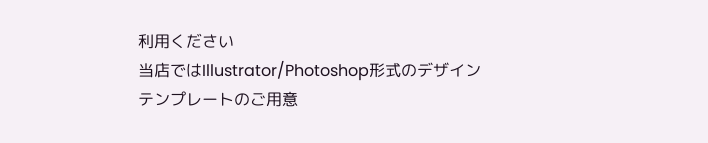利用ください
当店ではIllustrator/Photoshop形式のデザインテンプレートのご用意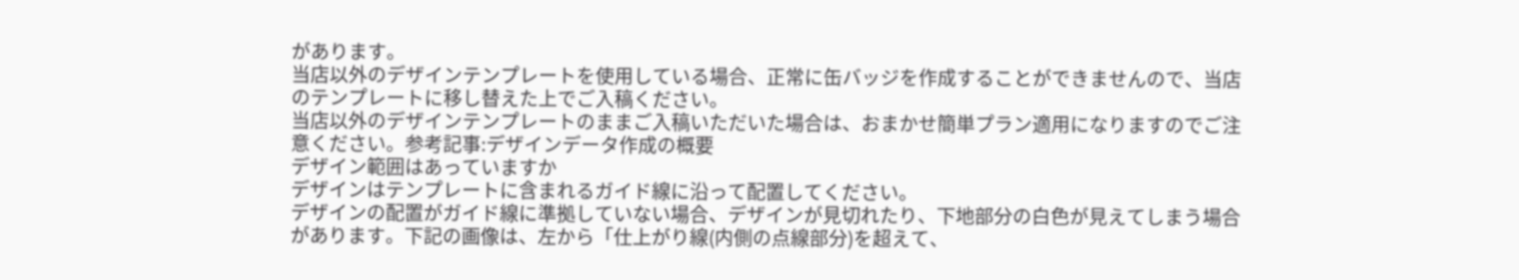があります。
当店以外のデザインテンプレートを使用している場合、正常に缶バッジを作成することができませんので、当店のテンプレートに移し替えた上でご入稿ください。
当店以外のデザインテンプレートのままご入稿いただいた場合は、おまかせ簡単プラン適用になりますのでご注意ください。参考記事:デザインデータ作成の概要
デザイン範囲はあっていますか
デザインはテンプレートに含まれるガイド線に沿って配置してください。
デザインの配置がガイド線に準拠していない場合、デザインが見切れたり、下地部分の白色が見えてしまう場合があります。下記の画像は、左から「仕上がり線(内側の点線部分)を超えて、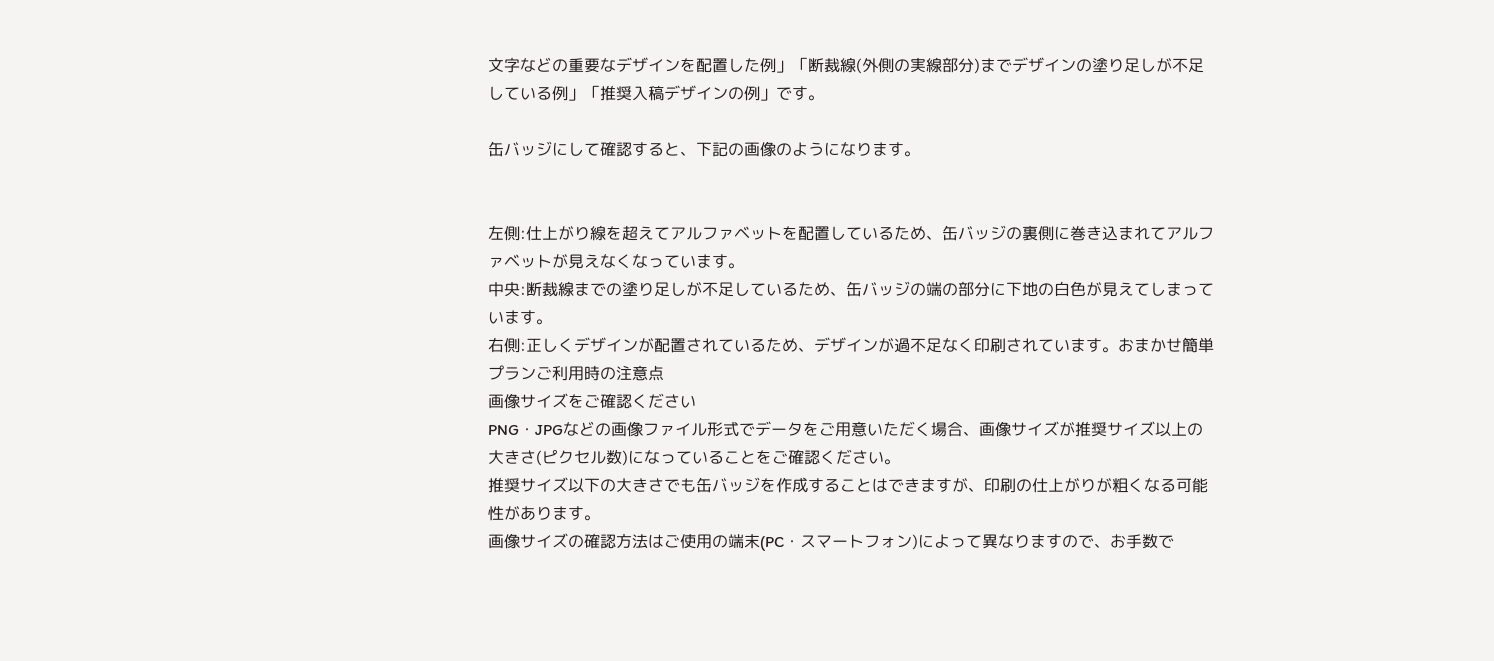文字などの重要なデザインを配置した例」「断裁線(外側の実線部分)までデザインの塗り足しが不足している例」「推奨入稿デザインの例」です。

缶バッジにして確認すると、下記の画像のようになります。


左側:仕上がり線を超えてアルファベットを配置しているため、缶バッジの裏側に巻き込まれてアルファベットが見えなくなっています。
中央:断裁線までの塗り足しが不足しているため、缶バッジの端の部分に下地の白色が見えてしまっています。
右側:正しくデザインが配置されているため、デザインが過不足なく印刷されています。おまかせ簡単プランご利用時の注意点
画像サイズをご確認ください
PNG・JPGなどの画像ファイル形式でデータをご用意いただく場合、画像サイズが推奨サイズ以上の大きさ(ピクセル数)になっていることをご確認ください。
推奨サイズ以下の大きさでも缶バッジを作成することはできますが、印刷の仕上がりが粗くなる可能性があります。
画像サイズの確認方法はご使用の端末(PC・スマートフォン)によって異なりますので、お手数で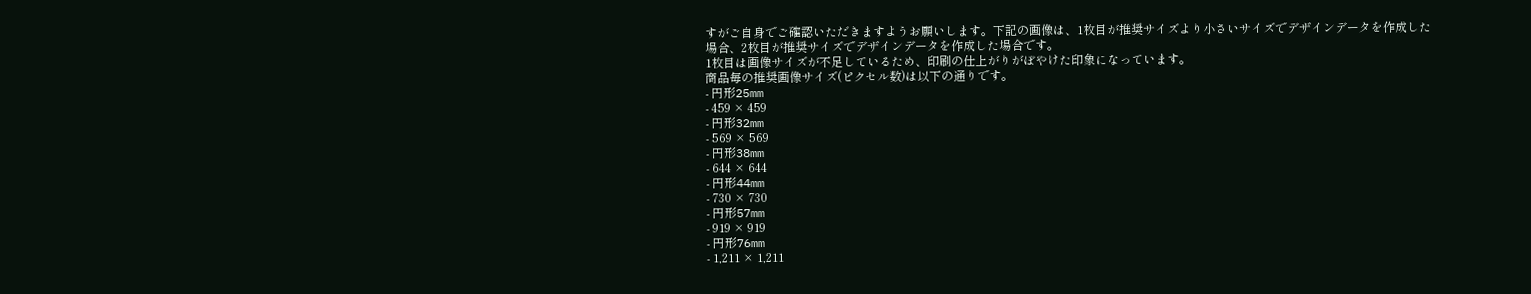すがご自身でご確認いただきますようお願いします。下記の画像は、1枚目が推奨サイズより小さいサイズでデザインデータを作成した場合、2枚目が推奨サイズでデザインデータを作成した場合です。
1枚目は画像サイズが不足しているため、印刷の仕上がりがぼやけた印象になっています。
商品毎の推奨画像サイズ(ピクセル数)は以下の通りです。
- 円形25mm
- 459 × 459
- 円形32mm
- 569 × 569
- 円形38mm
- 644 × 644
- 円形44mm
- 730 × 730
- 円形57mm
- 919 × 919
- 円形76mm
- 1,211 × 1,211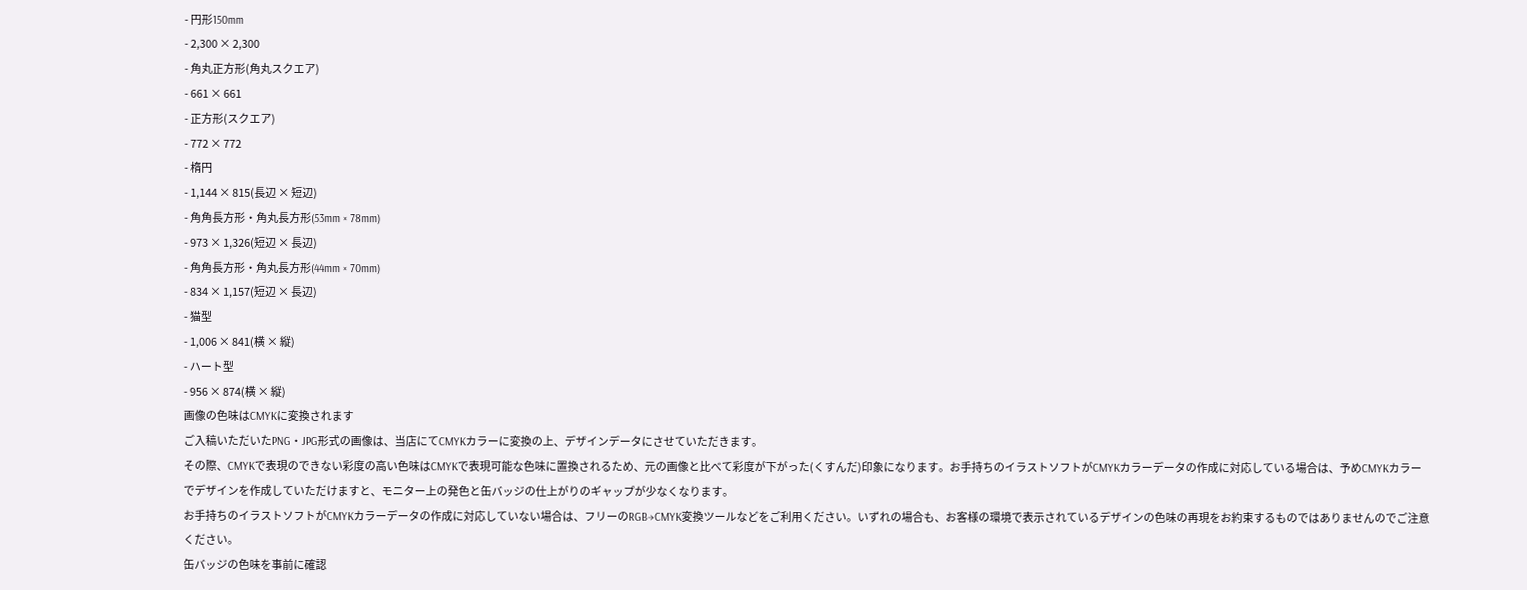- 円形150mm
- 2,300 × 2,300
- 角丸正方形(角丸スクエア)
- 661 × 661
- 正方形(スクエア)
- 772 × 772
- 楕円
- 1,144 × 815(長辺 × 短辺)
- 角角長方形・角丸長方形(53mm × 78mm)
- 973 × 1,326(短辺 × 長辺)
- 角角長方形・角丸長方形(44mm × 70mm)
- 834 × 1,157(短辺 × 長辺)
- 猫型
- 1,006 × 841(横 × 縦)
- ハート型
- 956 × 874(横 × 縦)
画像の色味はCMYKに変換されます
ご入稿いただいたPNG・JPG形式の画像は、当店にてCMYKカラーに変換の上、デザインデータにさせていただきます。
その際、CMYKで表現のできない彩度の高い色味はCMYKで表現可能な色味に置換されるため、元の画像と比べて彩度が下がった(くすんだ)印象になります。お手持ちのイラストソフトがCMYKカラーデータの作成に対応している場合は、予めCMYKカラーでデザインを作成していただけますと、モニター上の発色と缶バッジの仕上がりのギャップが少なくなります。
お手持ちのイラストソフトがCMYKカラーデータの作成に対応していない場合は、フリーのRGB→CMYK変換ツールなどをご利用ください。いずれの場合も、お客様の環境で表示されているデザインの色味の再現をお約束するものではありませんのでご注意ください。
缶バッジの色味を事前に確認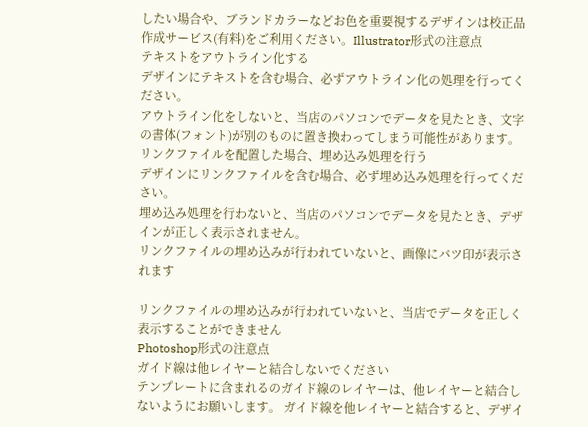したい場合や、ブランドカラーなどお色を重要視するデザインは校正品作成サービス(有料)をご利用ください。Illustrator形式の注意点
テキストをアウトライン化する
デザインにテキストを含む場合、必ずアウトライン化の処理を行ってください。
アウトライン化をしないと、当店のパソコンでデータを見たとき、文字の書体(フォント)が別のものに置き換わってしまう可能性があります。
リンクファイルを配置した場合、埋め込み処理を行う
デザインにリンクファイルを含む場合、必ず埋め込み処理を行ってください。
埋め込み処理を行わないと、当店のパソコンでデータを見たとき、デザインが正しく表示されません。
リンクファイルの埋め込みが行われていないと、画像にバツ印が表示されます

リンクファイルの埋め込みが行われていないと、当店でデータを正しく表示することができません
Photoshop形式の注意点
ガイド線は他レイヤーと結合しないでください
テンプレートに含まれるのガイド線のレイヤーは、他レイヤーと結合しないようにお願いします。 ガイド線を他レイヤーと結合すると、デザイ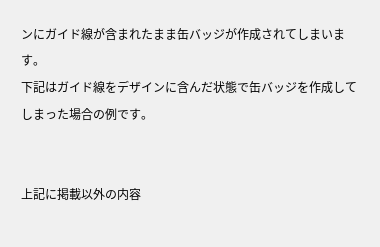ンにガイド線が含まれたまま缶バッジが作成されてしまいます。
下記はガイド線をデザインに含んだ状態で缶バッジを作成してしまった場合の例です。


上記に掲載以外の内容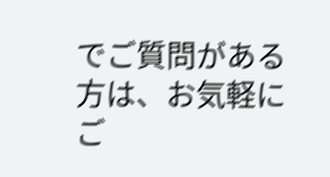でご質問がある方は、お気軽にご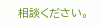相談ください。